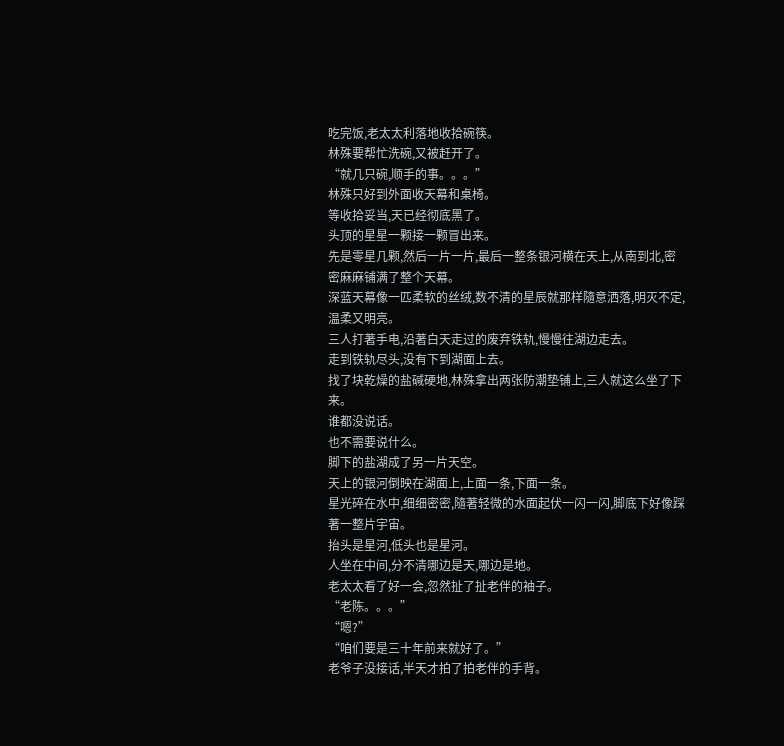吃完饭,老太太利落地收拾碗筷。
林殊要帮忙洗碗,又被赶开了。
“就几只碗,顺手的事。。。”
林殊只好到外面收天幕和桌椅。
等收拾妥当,天已经彻底黑了。
头顶的星星一颗接一颗冒出来。
先是零星几颗,然后一片一片,最后一整条银河横在天上,从南到北,密密麻麻铺满了整个天幕。
深蓝天幕像一匹柔软的丝绒,数不清的星辰就那样隨意洒落,明灭不定,温柔又明亮。
三人打著手电,沿著白天走过的废弃铁轨,慢慢往湖边走去。
走到铁轨尽头,没有下到湖面上去。
找了块乾燥的盐碱硬地,林殊拿出两张防潮垫铺上,三人就这么坐了下来。
谁都没说话。
也不需要说什么。
脚下的盐湖成了另一片天空。
天上的银河倒映在湖面上,上面一条,下面一条。
星光碎在水中,细细密密,隨著轻微的水面起伏一闪一闪,脚底下好像踩著一整片宇宙。
抬头是星河,低头也是星河。
人坐在中间,分不清哪边是天,哪边是地。
老太太看了好一会,忽然扯了扯老伴的袖子。
“老陈。。。”
“嗯?”
“咱们要是三十年前来就好了。”
老爷子没接话,半天才拍了拍老伴的手背。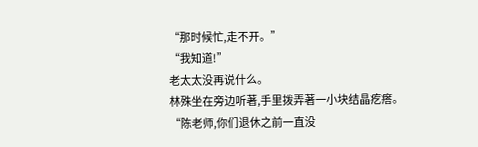“那时候忙,走不开。”
“我知道!”
老太太没再说什么。
林殊坐在旁边听著,手里拨弄著一小块结晶疙瘩。
“陈老师,你们退休之前一直没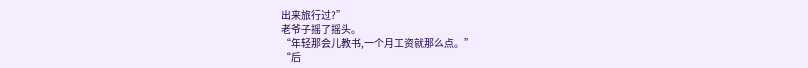出来旅行过?”
老爷子摇了摇头。
“年轻那会儿教书,一个月工资就那么点。”
“后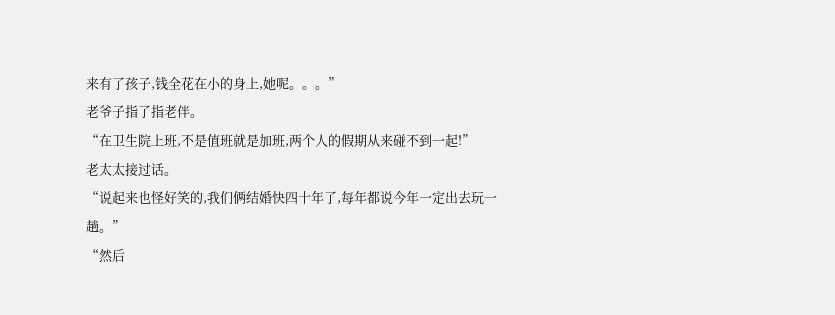来有了孩子,钱全花在小的身上,她呢。。。”
老爷子指了指老伴。
“在卫生院上班,不是值班就是加班,两个人的假期从来碰不到一起!”
老太太接过话。
“说起来也怪好笑的,我们俩结婚快四十年了,每年都说今年一定出去玩一趟。”
“然后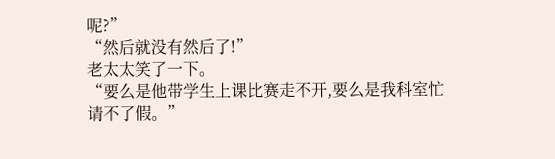呢?”
“然后就没有然后了!”
老太太笑了一下。
“要么是他带学生上课比赛走不开,要么是我科室忙请不了假。”